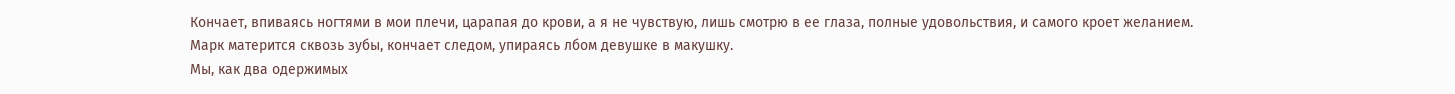Кончает, впиваясь ногтями в мои плечи, царапая до крови, а я не чувствую, лишь смотрю в ее глаза, полные удовольствия, и самого кроет желанием. Марк матерится сквозь зубы, кончает следом, упираясь лбом девушке в макушку.
Мы, как два одержимых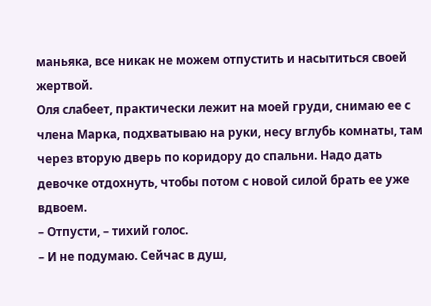маньяка, все никак не можем отпустить и насытиться своей жертвой.
Оля слабеет, практически лежит на моей груди, снимаю ее с члена Марка, подхватываю на руки, несу вглубь комнаты, там через вторую дверь по коридору до спальни. Надо дать девочке отдохнуть, чтобы потом с новой силой брать ее уже вдвоем.
– Отпусти, – тихий голос.
– И не подумаю. Сейчас в душ,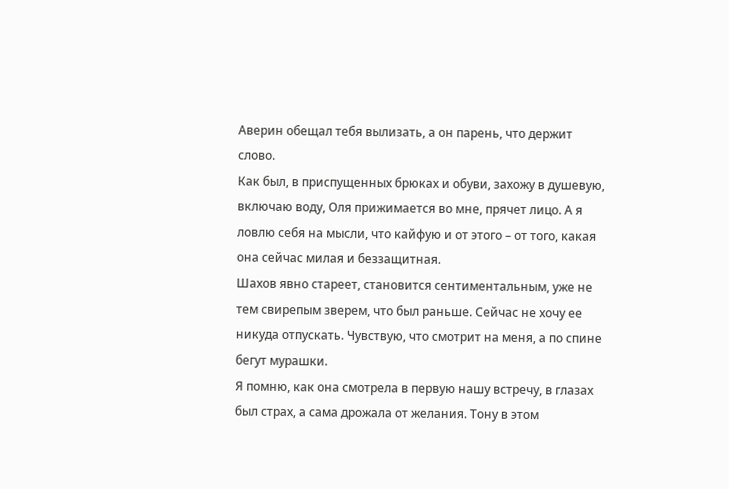Аверин обещал тебя вылизать, а он парень, что держит слово.
Как был, в приспущенных брюках и обуви, захожу в душевую, включаю воду, Оля прижимается во мне, прячет лицо. А я ловлю себя на мысли, что кайфую и от этого – от того, какая она сейчас милая и беззащитная.
Шахов явно стареет, становится сентиментальным, уже не тем свирепым зверем, что был раньше. Сейчас не хочу ее никуда отпускать. Чувствую, что смотрит на меня, а по спине бегут мурашки.
Я помню, как она смотрела в первую нашу встречу, в глазах был страх, а сама дрожала от желания. Тону в этом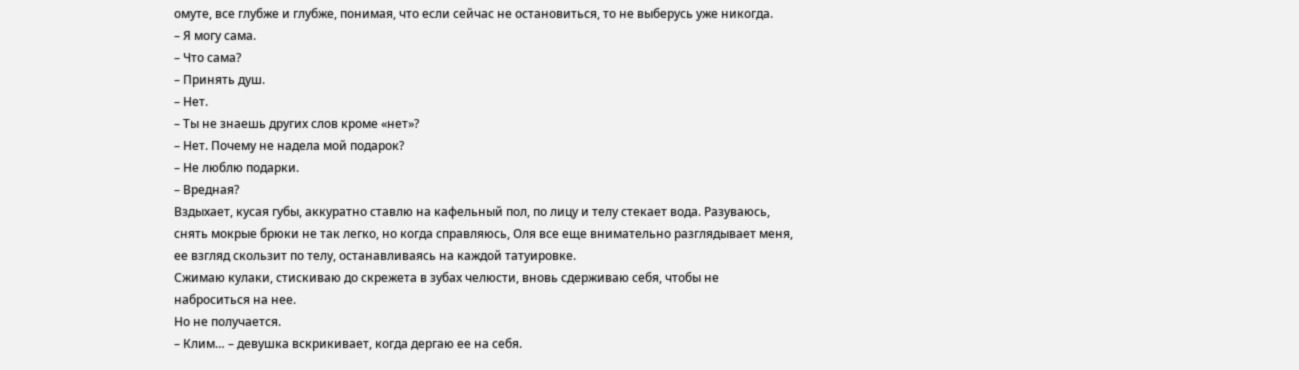омуте, все глубже и глубже, понимая, что если сейчас не остановиться, то не выберусь уже никогда.
– Я могу сама.
– Что сама?
– Принять душ.
– Нет.
– Ты не знаешь других слов кроме «нет»?
– Нет. Почему не надела мой подарок?
– Не люблю подарки.
– Вредная?
Вздыхает, кусая губы, аккуратно ставлю на кафельный пол, по лицу и телу стекает вода. Разуваюсь, снять мокрые брюки не так легко, но когда справляюсь, Оля все еще внимательно разглядывает меня, ее взгляд скользит по телу, останавливаясь на каждой татуировке.
Сжимаю кулаки, стискиваю до скрежета в зубах челюсти, вновь сдерживаю себя, чтобы не наброситься на нее.
Но не получается.
– Клим… – девушка вскрикивает, когда дергаю ее на себя.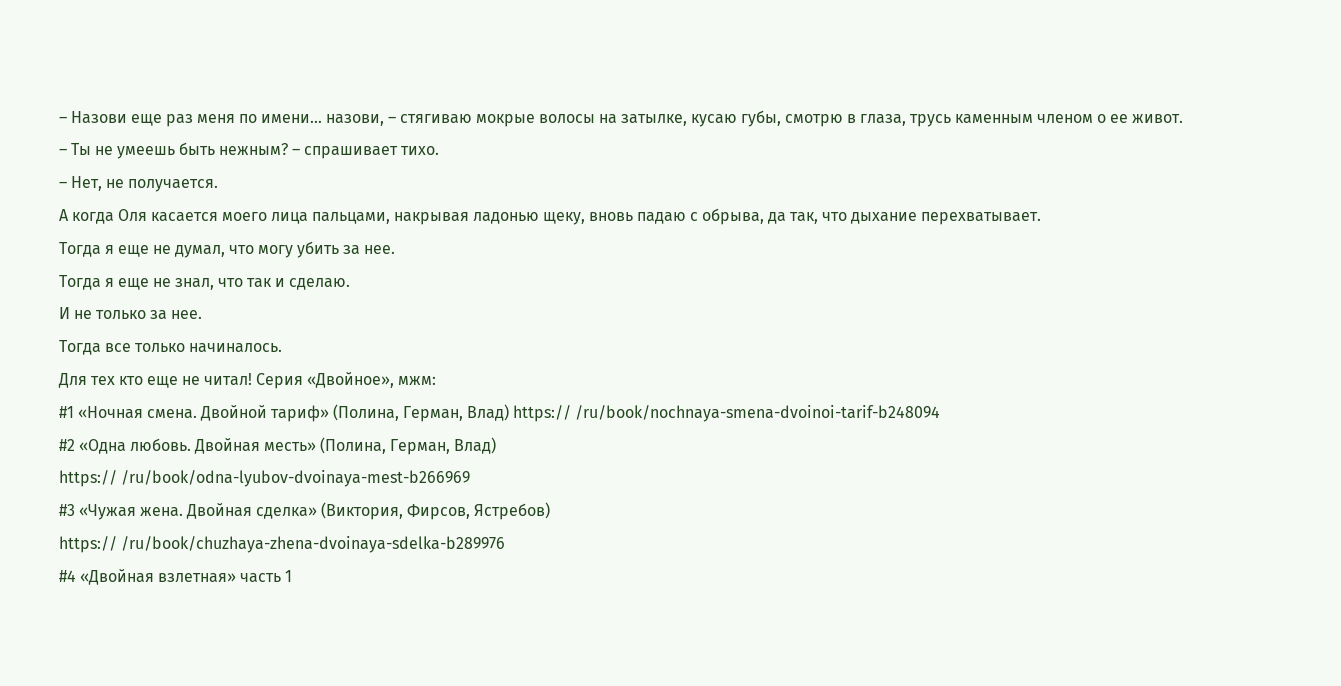– Назови еще раз меня по имени… назови, – стягиваю мокрые волосы на затылке, кусаю губы, смотрю в глаза, трусь каменным членом о ее живот.
– Ты не умеешь быть нежным? – спрашивает тихо.
– Нет, не получается.
А когда Оля касается моего лица пальцами, накрывая ладонью щеку, вновь падаю с обрыва, да так, что дыхание перехватывает.
Тогда я еще не думал, что могу убить за нее.
Тогда я еще не знал, что так и сделаю.
И не только за нее.
Тогда все только начиналось.
Для тех кто еще не читал! Серия «Двойное», мжм:
#1 «Ночная смена. Двойной тариф» (Полина, Герман, Влад) https:// /ru/book/nochnaya-smena-dvoinoi-tarif-b248094
#2 «Одна любовь. Двойная месть» (Полина, Герман, Влад)
https:// /ru/book/odna-lyubov-dvoinaya-mest-b266969
#3 «Чужая жена. Двойная сделка» (Виктория, Фирсов, Ястребов)
https:// /ru/book/chuzhaya-zhena-dvoinaya-sdelka-b289976
#4 «Двойная взлетная» часть 1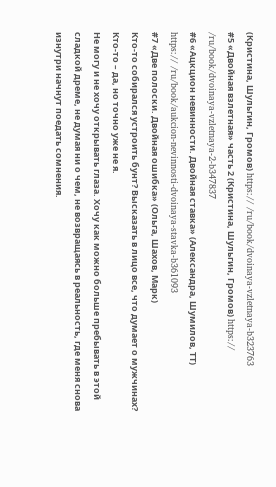(Кристина, Шульгин, Громов) https:// /ru/book/dvoinaya-vzletnaya-b323763
#5 «Двойная взлетная» часть 2 (Кристина, Шульгин, Громов) https:// /ru/book/dvoinaya-vzletnaya-2-b347837
#6 «Ацкцион невинности. Двойная ставка» (Александра, Шумилов, ТТ)
https:// /ru/book/aukcion-nevinnosti-dvoinaya-stavka-b361093
#7 «Две полоски. Двойная ошибка» (Ольга, Шахов, Марк)
Кто-то собирался устроить бунт? Высказать в лицо все, что думает о мужчинах? Кто-то – да, но точно уже не я.
Не могу и не хочу открывать глаза. Хочу как можно больше пребывать в этой сладкой дреме, не думая ни о чем, не возвращаясь в реальность, где меня снова изнутри начнут поедать сомнения.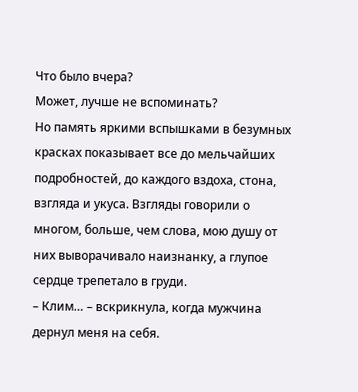Что было вчера?
Может, лучше не вспоминать?
Но память яркими вспышками в безумных красках показывает все до мельчайших подробностей, до каждого вздоха, стона, взгляда и укуса. Взгляды говорили о многом, больше, чем слова, мою душу от них выворачивало наизнанку, а глупое сердце трепетало в груди.
– Клим… – вскрикнула, когда мужчина дернул меня на себя.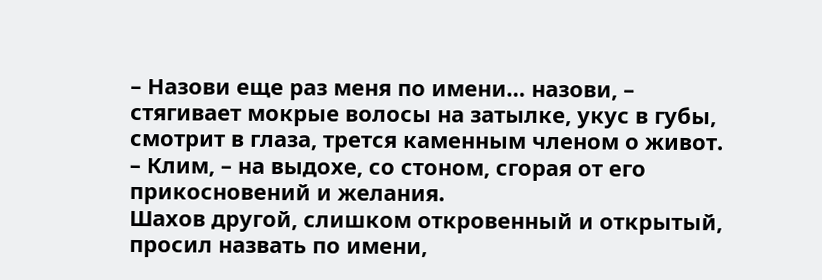– Назови еще раз меня по имени… назови, – стягивает мокрые волосы на затылке, укус в губы, смотрит в глаза, трется каменным членом о живот.
– Клим, – на выдохе, со стоном, сгорая от его прикосновений и желания.
Шахов другой, слишком откровенный и открытый, просил назвать по имени,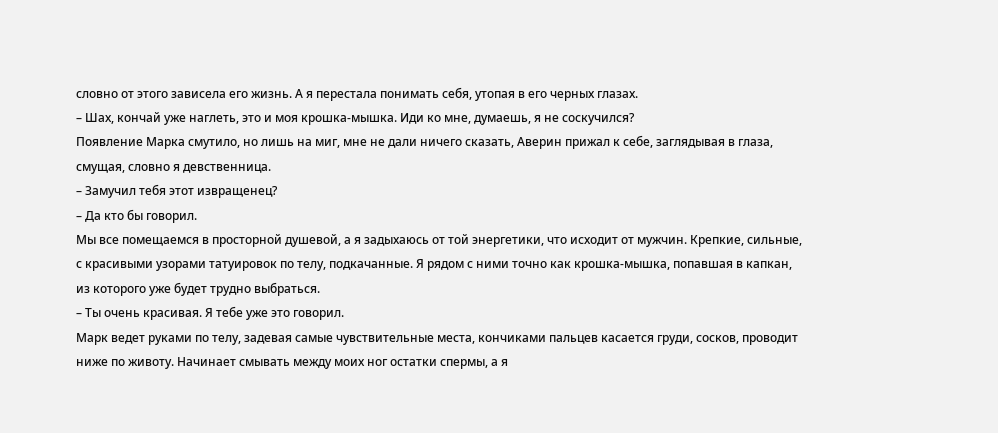словно от этого зависела его жизнь. А я перестала понимать себя, утопая в его черных глазах.
– Шах, кончай уже наглеть, это и моя крошка-мышка. Иди ко мне, думаешь, я не соскучился?
Появление Марка смутило, но лишь на миг, мне не дали ничего сказать, Аверин прижал к себе, заглядывая в глаза, смущая, словно я девственница.
– Замучил тебя этот извращенец?
– Да кто бы говорил.
Мы все помещаемся в просторной душевой, а я задыхаюсь от той энергетики, что исходит от мужчин. Крепкие, сильные, с красивыми узорами татуировок по телу, подкачанные. Я рядом с ними точно как крошка-мышка, попавшая в капкан, из которого уже будет трудно выбраться.
– Ты очень красивая. Я тебе уже это говорил.
Марк ведет руками по телу, задевая самые чувствительные места, кончиками пальцев касается груди, сосков, проводит ниже по животу. Начинает смывать между моих ног остатки спермы, а я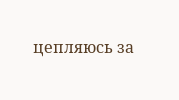цепляюсь за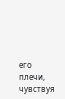его плечи, чувствуя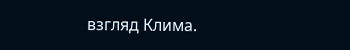взгляд Клима.